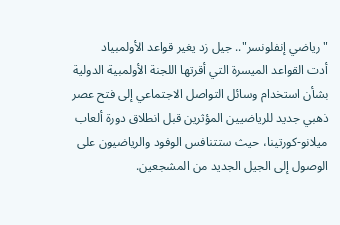"رياضي إنفلونسر".. جيل زد يغير قواعد الأولمبياد
أدت القواعد الميسرة التي أقرتها اللجنة الأولمبية الدولية بشأن استخدام وسائل التواصل الاجتماعي إلى فتح عصر ذهبي جديد للرياضيين المؤثرين قبل انطلاق دورة ألعاب ميلانو-كورتينا، حيث ستتنافس الوفود والرياضيون على الوصول إلى الجيل الجديد من المشجعين.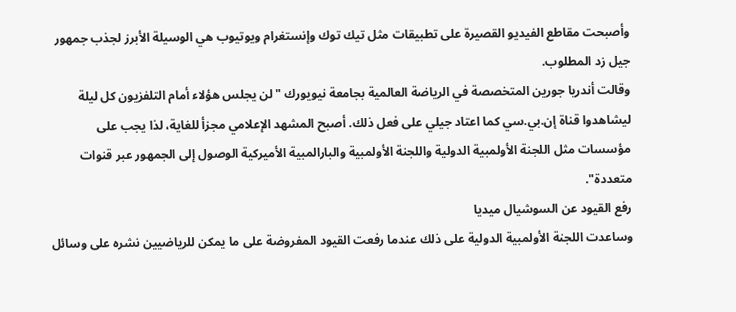وأصبحت مقاطع الفيديو القصيرة على تطبيقات مثل تيك توك وإنستغرام ويوتيوب هي الوسيلة الأبرز لجذب جمهور جيل زد المطلوب.
وقالت أندريا جورين المتخصصة في الرياضة العالمية بجامعة نيويورك "لن يجلس هؤلاء أمام التلفزيون كل ليلة ليشاهدوا قناة إن.بي.سي كما اعتاد جيلي على فعل ذلك. أصبح المشهد الإعلامي مجزأ للغاية، لذا يجب على مؤسسات مثل اللجنة الأولمبية الدولية واللجنة الأولمبية والبارالمبية الأميركية الوصول إلى الجمهور عبر قنوات متعددة".
رفع القيود عن السوشيال ميديا
وساعدت اللجنة الأولمبية الدولية على ذلك عندما رفعت القيود المفروضة على ما يمكن للرياضيين نشره على وسائل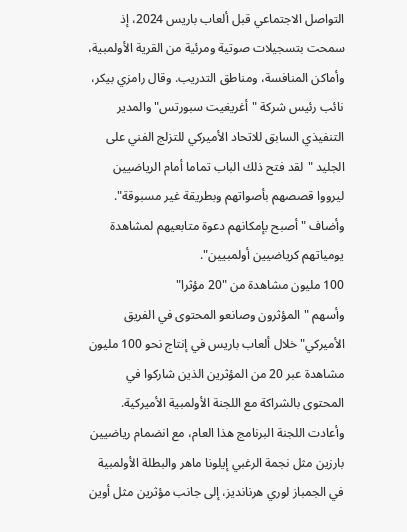التواصل الاجتماعي قبل ألعاب باريس 2024، إذ سمحت بتسجيلات صوتية ومرئية من القرية الأولمبية، وأماكن المنافسة، ومناطق التدريب. وقال رامزي بيكر، نائب رئيس شركة "أغريغيت سبورتس" والمدير التنفيذي السابق للاتحاد الأميركي للتزلج الفني على الجليد "لقد فتح ذلك الباب تماما أمام الرياضيين ليرووا قصصهم بأصواتهم وبطريقة غير مسبوقة".
وأضاف "أصبح بإمكانهم دعوة متابعيهم لمشاهدة يومياتهم كرياضيين أولمبيين".
100 مليون مشاهدة من "20 مؤثرا"
وأسهم "المؤثرون وصانعو المحتوى في الفريق الأميركي" خلال ألعاب باريس في إنتاج نحو 100 مليون مشاهدة عبر 20 من المؤثرين الذين شاركوا في المحتوى بالشراكة مع اللجنة الأولمبية الأميركية.
وأعادت اللجنة البرنامج هذا العام، مع انضمام رياضيين بارزين مثل نجمة الرغبي إيلونا ماهر والبطلة الأولمبية في الجمباز لوري هرنانديز، إلى جانب مؤثرين مثل أوين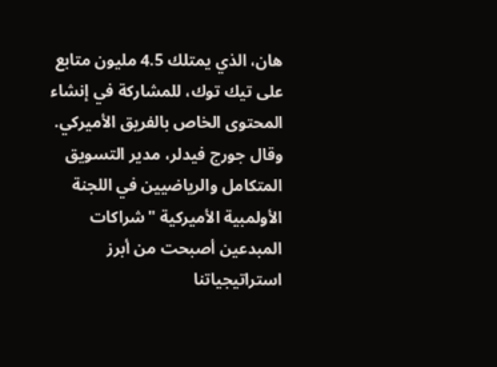هان، الذي يمتلك 4.5 مليون متابع على تيك توك، للمشاركة في إنشاء المحتوى الخاص بالفريق الأميركي.
وقال جورج فيدلر، مدير التسويق المتكامل والرياضيين في اللجنة الأولمبية الأميركية "شراكات المبدعين أصبحت من أبرز استراتيجياتنا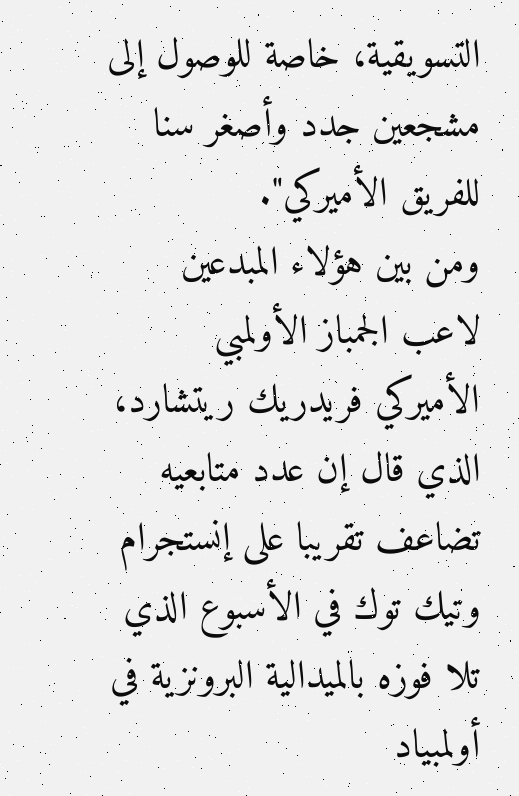التسويقية، خاصة للوصول إلى مشجعين جدد وأصغر سنا للفريق الأميركي".
ومن بين هؤلاء المبدعين لاعب الجمباز الأولمبي الأميركي فريدريك ريتشارد، الذي قال إن عدد متابعيه تضاعف تقريبا على إنستجرام وتيك توك في الأسبوع الذي تلا فوزه بالميدالية البرونزية في أولمبياد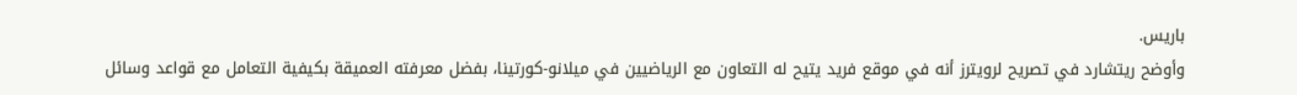باريس.
وأوضح ريتشارد في تصريح لرويترز أنه في موقع فريد يتيح له التعاون مع الرياضيين في ميلانو-كورتينا، بفضل معرفته العميقة بكيفية التعامل مع قواعد وسائل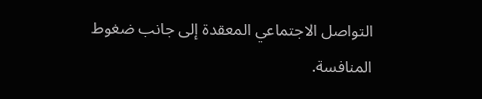التواصل الاجتماعي المعقدة إلى جانب ضغوط المنافسة.